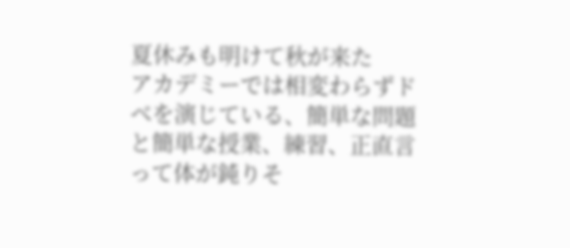夏休みも明けて秋が来た
アカデミーでは相変わらずドベを演じている、簡単な問題と簡単な授業、練習、正直言って体が鈍りそ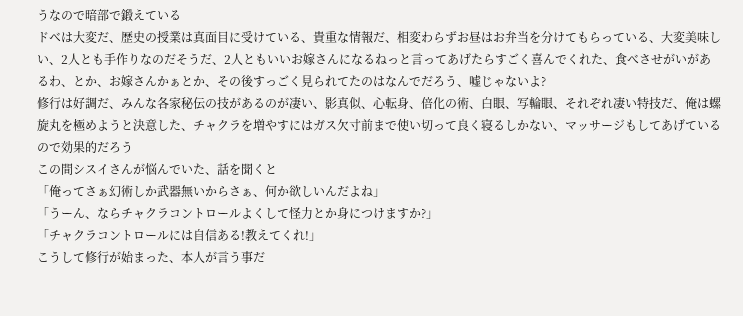うなので暗部で鍛えている
ドベは大変だ、歴史の授業は真面目に受けている、貴重な情報だ、相変わらずお昼はお弁当を分けてもらっている、大変美味しい、2人とも手作りなのだそうだ、2人ともいいお嫁さんになるねっと言ってあげたらすごく喜んでくれた、食べさせがいがあるわ、とか、お嫁さんかぁとか、その後すっごく見られてたのはなんでだろう、嘘じゃないよ?
修行は好調だ、みんな各家秘伝の技があるのが凄い、影真似、心転身、倍化の術、白眼、写輪眼、それぞれ凄い特技だ、俺は螺旋丸を極めようと決意した、チャクラを増やすにはガス欠寸前まで使い切って良く寝るしかない、マッサージもしてあげているので効果的だろう
この間シスイさんが悩んでいた、話を聞くと
「俺ってさぁ幻術しか武器無いからさぁ、何か欲しいんだよね」
「うーん、ならチャクラコントロールよくして怪力とか身につけますか?」
「チャクラコントロールには自信ある!教えてくれ!」
こうして修行が始まった、本人が言う事だ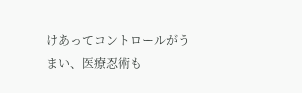けあってコントロールがうまい、医療忍術も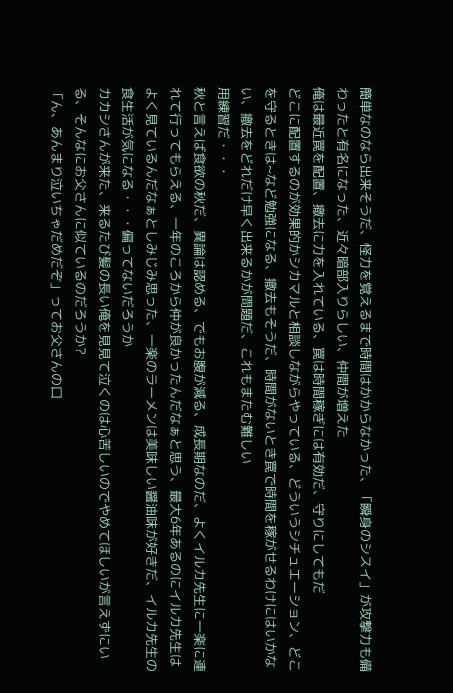簡単なのなら出来そうだ、怪力を覚えるまで時間はかからなかった、「瞬身のシスイ」が攻撃力も備わったと有名になった、近々暗部入りらしい、仲間が増えた
俺は最近罠を配置、撤去に力を入れている、罠は時間稼ぎには有効だ、守りにしてもだ
どこに配置するのが効果的かシカマルと相談しながらやっている、どういうシチュエーション、どこを守るときは~など勉強になる、撤去もそうだ、時間がないとき罠で時間を稼がせるわけにはいかない、撤去をどれだけ早く出来るかが問題だ、これもまたむ難しい
用練習だ・・・
秋と言えば食欲の秋だ、異論は認める、でもお腹が減る、成長期なのだ、よくイルカ先生に一楽に連れて行ってもらえる、一年のころから仲が良かったんだなぁと思う、最大6年あるのにイルカ先生はよく見ているんだなぁとしみじみ思った、一楽のラーメンは美味しい醤油味が好きだ、イルカ先生の食生活が気になる・・・偏ってないだろうか
カカシさんが来た、来るたび髪の長い俺を見見て泣くのは心苦しいのでやめてほしいが言えずにいる、そんなにお父さんに似ているのだろうか?
「ん、あんまり泣いちゃだめだぞ」ってお父さんの口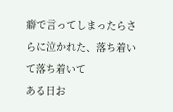癖で言ってしまったらさらに泣かれた、落ち着いて落ち着いて
ある日お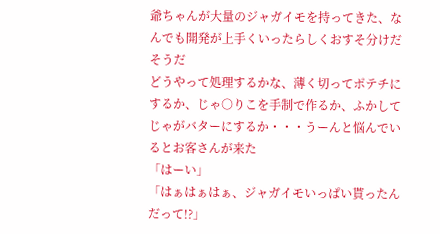爺ちゃんが大量のジャガイモを持ってきた、なんでも開発が上手くいったらしくおすそ分けだそうだ
どうやって処理するかな、薄く切ってポテチにするか、じゃ○りこを手制で作るか、ふかしてじゃがバターにするか・・・うーんと悩んでいるとお客さんが来た
「はーい」
「はぁはぁはぁ、ジャガイモいっぱい貰ったんだって!?」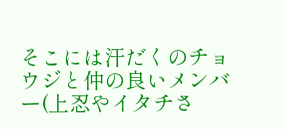そこには汗だくのチョウジと仲の良いメンバー(上忍やイタチさ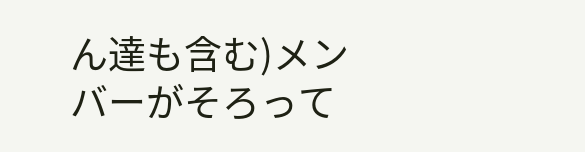ん達も含む)メンバーがそろって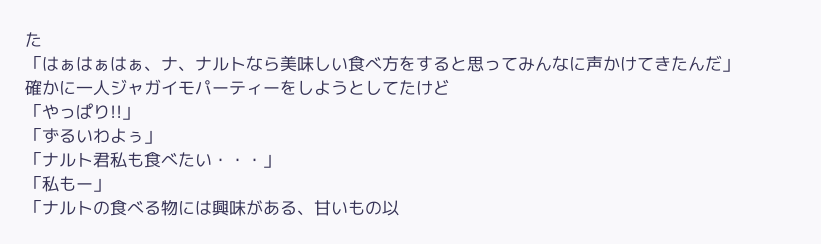た
「はぁはぁはぁ、ナ、ナルトなら美味しい食べ方をすると思ってみんなに声かけてきたんだ」
確かに一人ジャガイモパーティーをしようとしてたけど
「やっぱり!!」
「ずるいわよぅ」
「ナルト君私も食べたい・・・」
「私もー」
「ナルトの食べる物には興味がある、甘いもの以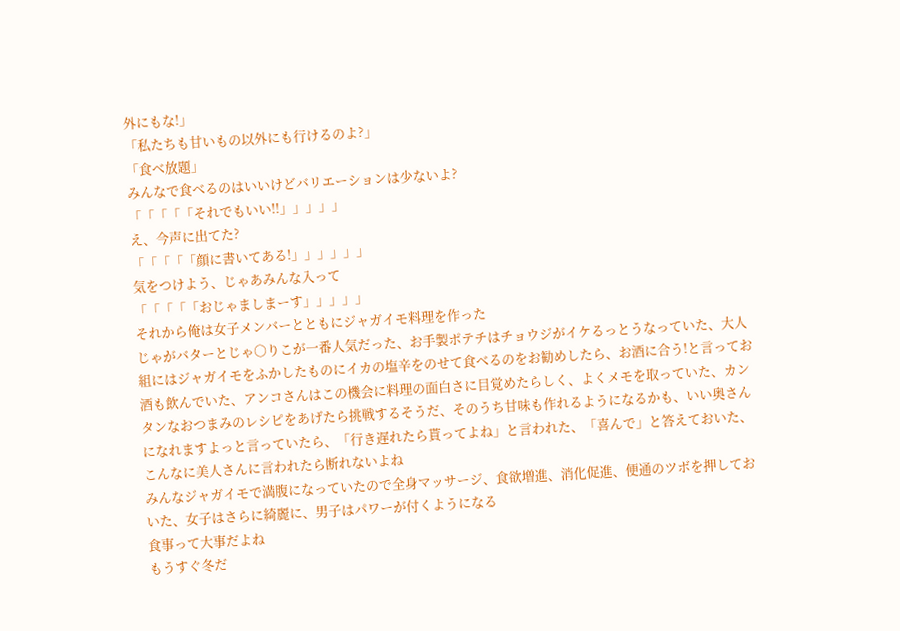外にもな!」
「私たちも甘いもの以外にも行けるのよ?」
「食べ放題」
みんなで食べるのはいいけどバリエーションは少ないよ?
「「「「「それでもいい!!」」」」」
え、今声に出てた?
「「「「「顔に書いてある!」」」」」」
気をつけよう、じゃあみんな入って
「「「「「おじゃましまーす」」」」」
それから俺は女子メンバーとともにジャガイモ料理を作った
じゃがバターとじゃ○りこが一番人気だった、お手製ポテチはチョウジがイケるっとうなっていた、大人組にはジャガイモをふかしたものにイカの塩辛をのせて食べるのをお勧めしたら、お酒に合う!と言ってお酒も飲んでいた、アンコさんはこの機会に料理の面白さに目覚めたらしく、よくメモを取っていた、カンタンなおつまみのレシピをあげたら挑戦するそうだ、そのうち甘味も作れるようになるかも、いい奥さんになれますよっと言っていたら、「行き遅れたら貰ってよね」と言われた、「喜んで」と答えておいた、こんなに美人さんに言われたら断れないよね
みんなジャガイモで満腹になっていたので全身マッサージ、食欲増進、消化促進、便通のツボを押しておいた、女子はさらに綺麗に、男子はパワーが付くようになる
食事って大事だよね
もうすぐ冬だ